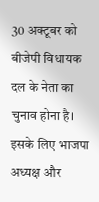30 अक्टूबर को बीजेपी विधायक दल के नेता का चुनाव होना है। इसके लिए भाजपा अध्यक्ष और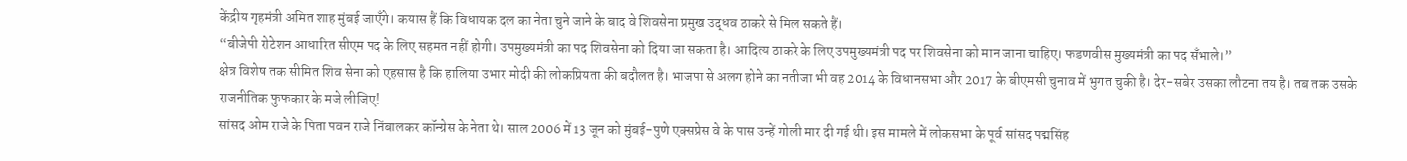केंद्रीय गृहमंत्री अमित शाह मुंबई जाएँगे। कयास हैं कि विधायक दल का नेता चुने जाने के बाद वे शिवसेना प्रमुख उद्धव ठाकरे से मिल सकते हैं।
“बीजेपी रोटेशन आधारित सीएम पद के लिए सहमत नहीं होगी। उपमुख्यमंत्री का पद शिवसेना को दिया जा सकता है। आदित्य ठाकरे के लिए उपमुख्यमंत्री पद पर शिवसेना को मान जाना चाहिए। फडणवीस मुख्यमंत्री का पद सँभाले।”
क्षेत्र विशेष तक सीमित शिव सेना को एहसास है कि हालिया उभार मोदी की लोकप्रियता की बदौलत है। भाजपा से अलग होने का नतीजा भी वह 2014 के विधानसभा और 2017 के बीएमसी चुनाव में भुगत चुकी है। देर-सबेर उसका लौटना तय है। तब तक उसके राजनीतिक फुफकार के मजे लीजिए!
सांसद ओम राजे के पिता पवन राजे निंबालकर कॉन्ग्रेस के नेता थे। साल 2006 में 13 जून को मुंबई-पुणे एक्सप्रेस वे के पास उन्हें गोली मार दी गई थी। इस मामले में लोकसभा के पूर्व सांसद पद्मसिंह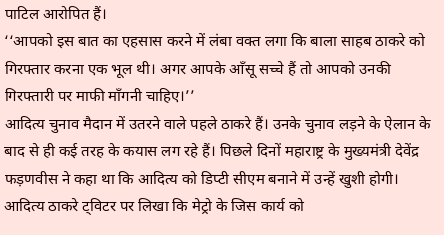पाटिल आरोपित हैं।
‘‘आपको इस बात का एहसास करने में लंबा वक्त लगा कि बाला साहब ठाकरे को गिरफ्तार करना एक भूल थी। अगर आपके आँसू सच्चे हैं तो आपको उनकी गिरफ्तारी पर माफी माँगनी चाहिए।’’
आदित्य चुनाव मैदान में उतरने वाले पहले ठाकरे हैं। उनके चुनाव लड़ने के ऐलान के बाद से ही कई तरह के कयास लग रहे हैं। पिछले दिनों महाराष्ट्र के मुख्यमंत्री देवेंद्र फड़णवीस ने कहा था कि आदित्य को डिप्टी सीएम बनाने में उन्हें खुशी होगी।
आदित्य ठाकरे ट्विटर पर लिखा कि मेट्रो के जिस कार्य को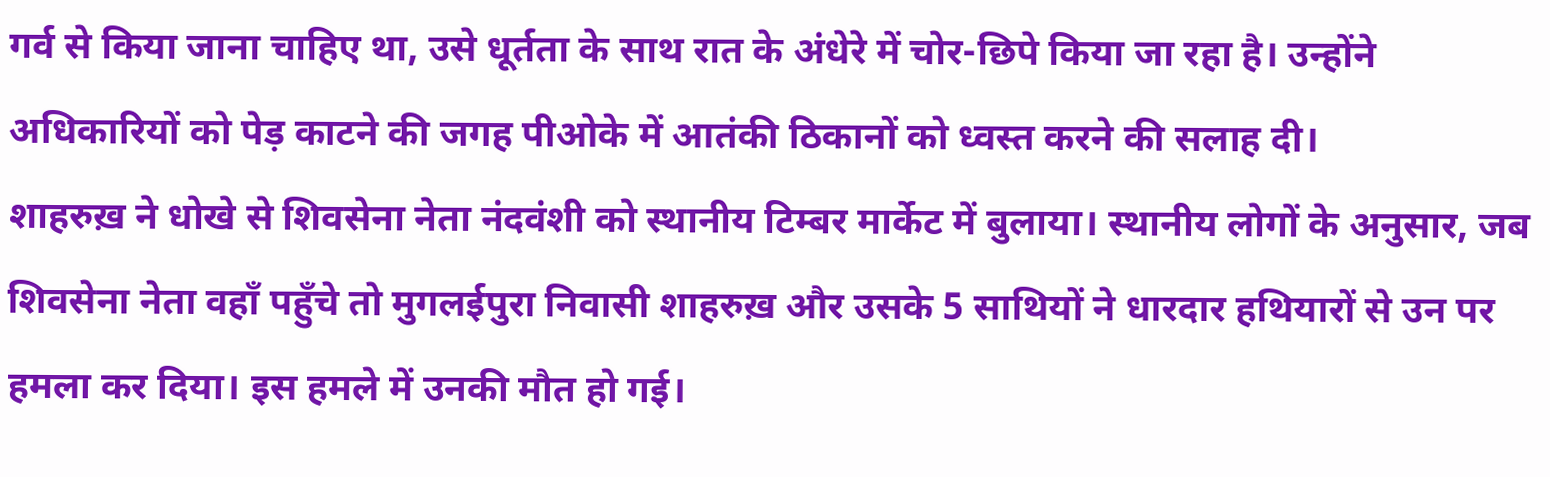गर्व से किया जाना चाहिए था, उसे धूर्तता के साथ रात के अंधेरे में चोर-छिपे किया जा रहा है। उन्होंने अधिकारियों को पेड़ काटने की जगह पीओके में आतंकी ठिकानों को ध्वस्त करने की सलाह दी।
शाहरुख़ ने धोखे से शिवसेना नेता नंदवंशी को स्थानीय टिम्बर मार्केट में बुलाया। स्थानीय लोगों के अनुसार, जब शिवसेना नेता वहाँ पहुँचे तो मुगलईपुरा निवासी शाहरुख़ और उसके 5 साथियों ने धारदार हथियारों से उन पर हमला कर दिया। इस हमले में उनकी मौत हो गई।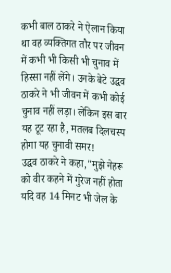कभी बाल ठाकरे ने ऐलान किया था वह व्यक्तिगत तौर पर जीवन में कभी भी किसी भी चुनाव में हिस्सा नहीं लेंगे। उनके बेटे उद्धव ठाकरे ने भी जीवन में कभी कोई चुनाव नहीं लड़ा। लेकिन इस बार यह टूट रहा है, मतलब दिलचस्प होगा यह चुनावी समर!
उद्धव ठाकरे ने कहा,"मुझे नेहरू को वीर कहने में गुरेज नहीं होता यदि वह 14 मिनट भी जेल के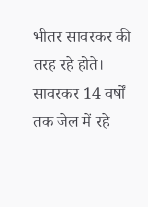भीतर सावरकर की तरह रहे होते। सावरकर 14 वर्षों तक जेल में रहे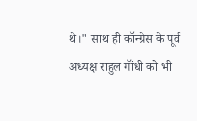थे।" साथ ही कॉन्ग्रेस के पूर्व अध्यक्ष राहुल गॉंधी को भी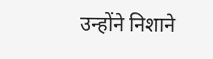उन्होंने निशाने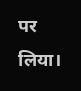पर लिया।